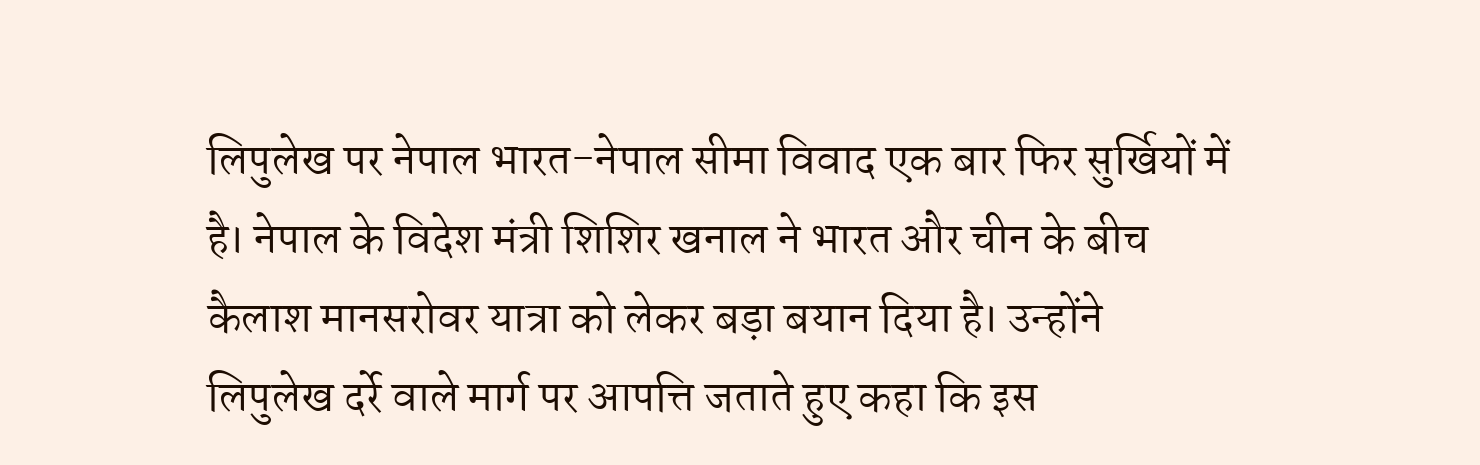लिपुलेख पर नेपाल भारत-नेपाल सीमा विवाद एक बार फिर सुर्खियों में है। नेपाल के विदेश मंत्री शिशिर खनाल ने भारत और चीन के बीच कैलाश मानसरोवर यात्रा को लेकर बड़ा बयान दिया है। उन्होंने लिपुलेख दर्रे वाले मार्ग पर आपत्ति जताते हुए कहा कि इस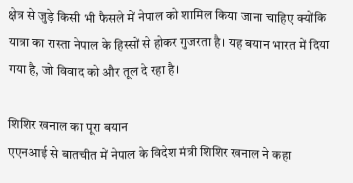क्षेत्र से जुड़े किसी भी फैसले में नेपाल को शामिल किया जाना चाहिए क्योंकि यात्रा का रास्ता नेपाल के हिस्सों से होकर गुजरता है। यह बयान भारत में दिया गया है, जो विवाद को और तूल दे रहा है।

शिशिर खनाल का पूरा बयान
एएनआई से बातचीत में नेपाल के विदेश मंत्री शिशिर खनाल ने कहा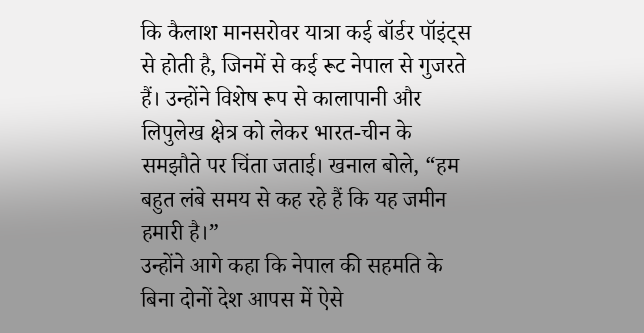कि कैलाश मानसरोवर यात्रा कई बॉर्डर पॉइंट्स से होती है, जिनमें से कई रूट नेपाल से गुजरते हैं। उन्होंने विशेष रूप से कालापानी और लिपुलेख क्षेत्र को लेकर भारत-चीन के समझौते पर चिंता जताई। खनाल बोले, “हम बहुत लंबे समय से कह रहे हैं कि यह जमीन हमारी है।”
उन्होंने आगे कहा कि नेपाल की सहमति के बिना दोनों देश आपस में ऐसे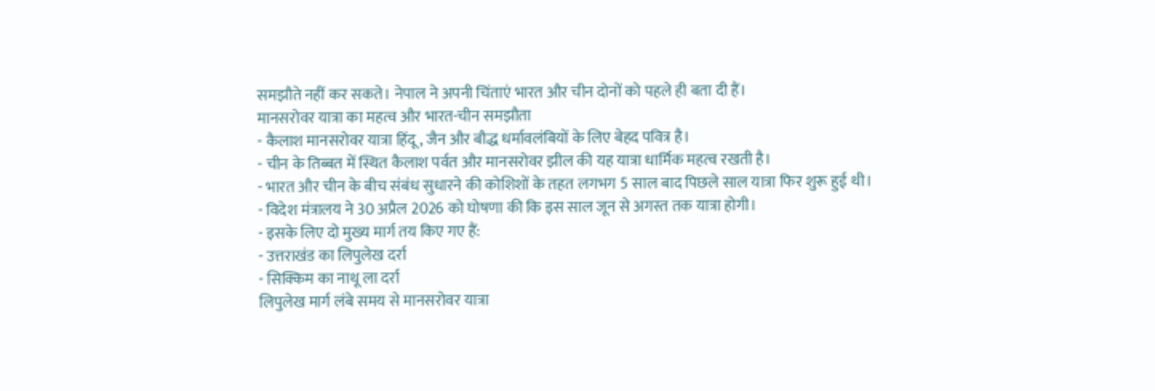समझौते नहीं कर सकते। नेपाल ने अपनी चिंताएं भारत और चीन दोनों को पहले ही बता दी हैं।
मानसरोवर यात्रा का महत्व और भारत-चीन समझौता
- कैलाश मानसरोवर यात्रा हिंदू, जैन और बौद्ध धर्मावलंबियों के लिए बेहद पवित्र है।
- चीन के तिब्बत में स्थित कैलाश पर्वत और मानसरोवर झील की यह यात्रा धार्मिक महत्व रखती है।
- भारत और चीन के बीच संबंध सुधारने की कोशिशों के तहत लगभग 5 साल बाद पिछले साल यात्रा फिर शुरू हुई थी।
- विदेश मंत्रालय ने 30 अप्रैल 2026 को घोषणा की कि इस साल जून से अगस्त तक यात्रा होगी।
- इसके लिए दो मुख्य मार्ग तय किए गए हैं:
- उत्तराखंड का लिपुलेख दर्रा
- सिक्किम का नाथू ला दर्रा
लिपुलेख मार्ग लंबे समय से मानसरोवर यात्रा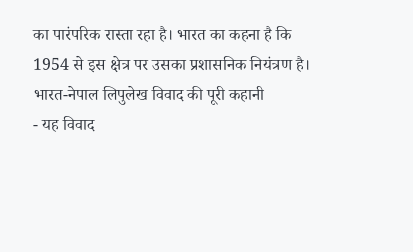का पारंपरिक रास्ता रहा है। भारत का कहना है कि 1954 से इस क्षेत्र पर उसका प्रशासनिक नियंत्रण है।
भारत-नेपाल लिपुलेख विवाद की पूरी कहानी
- यह विवाद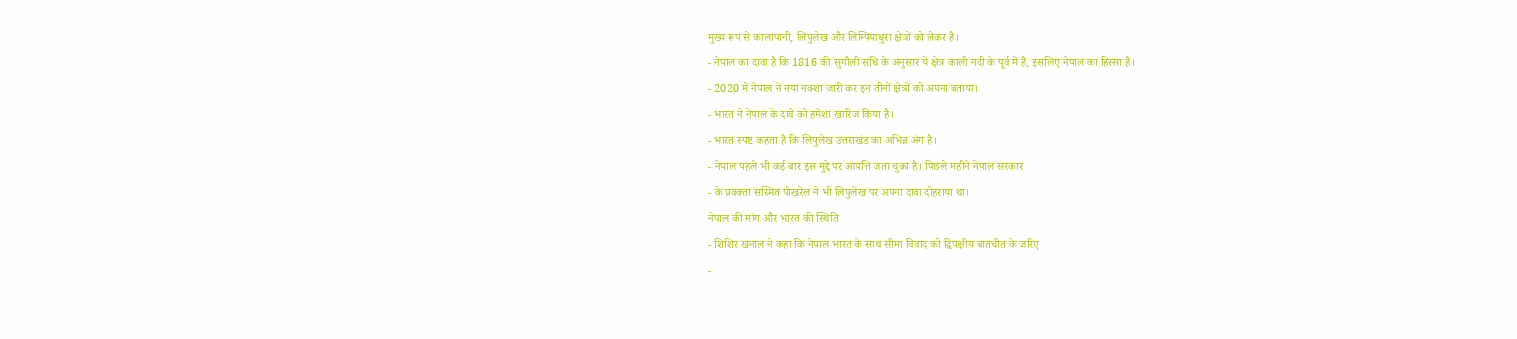मुख्य रूप से कालापानी, लिपुलेख और लिम्पियाधुरा क्षेत्रों को लेकर है।
- नेपाल का दावा है कि 1816 की सुगौली संधि के अनुसार ये क्षेत्र काली नदी के पूर्व में हैं, इसलिए नेपाल का हिस्सा हैं।
- 2020 में नेपाल ने नया नक्शा जारी कर इन तीनों क्षेत्रों को अपना बताया।
- भारत ने नेपाल के दावे को हमेशा खारिज किया है।
- भारत स्पष्ट कहता है कि लिपुलेख उत्तराखंड का अभिन्न अंग है।
- नेपाल पहले भी कई बार इस मुद्दे पर आपत्ति जता चुका है। पिछले महीने नेपाल सरकार
- के प्रवक्ता सस्मित पोखरेल ने भी लिपुलेख पर अपना दावा दोहराया था।
नेपाल की मांग और भारत की स्थिति
- शिशिर खनाल ने कहा कि नेपाल भारत के साथ सीमा विवाद को द्विपक्षीय बातचीत के जरिए
-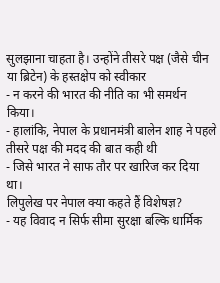सुलझाना चाहता है। उन्होंने तीसरे पक्ष (जैसे चीन या ब्रिटेन) के हस्तक्षेप को स्वीकार
- न करने की भारत की नीति का भी समर्थन किया।
- हालांकि, नेपाल के प्रधानमंत्री बालेन शाह ने पहले तीसरे पक्ष की मदद की बात कही थी
- जिसे भारत ने साफ तौर पर खारिज कर दिया था।
लिपुलेख पर नेपाल क्या कहते हैं विशेषज्ञ?
- यह विवाद न सिर्फ सीमा सुरक्षा बल्कि धार्मिक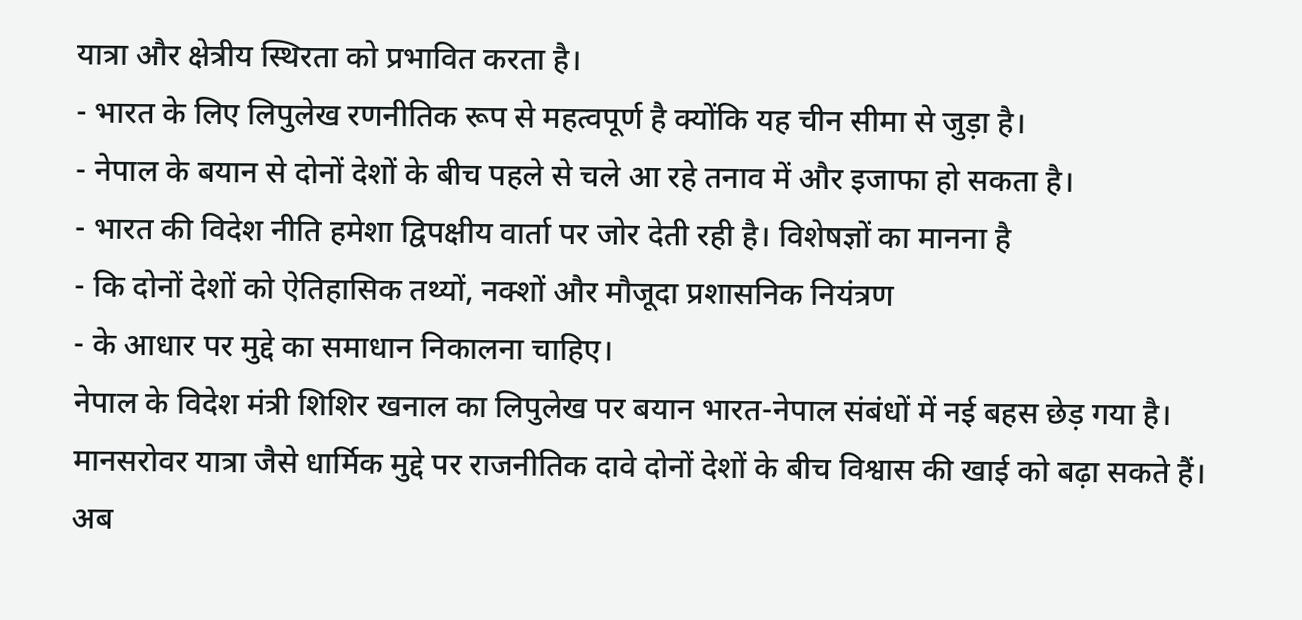यात्रा और क्षेत्रीय स्थिरता को प्रभावित करता है।
- भारत के लिए लिपुलेख रणनीतिक रूप से महत्वपूर्ण है क्योंकि यह चीन सीमा से जुड़ा है।
- नेपाल के बयान से दोनों देशों के बीच पहले से चले आ रहे तनाव में और इजाफा हो सकता है।
- भारत की विदेश नीति हमेशा द्विपक्षीय वार्ता पर जोर देती रही है। विशेषज्ञों का मानना है
- कि दोनों देशों को ऐतिहासिक तथ्यों, नक्शों और मौजूदा प्रशासनिक नियंत्रण
- के आधार पर मुद्दे का समाधान निकालना चाहिए।
नेपाल के विदेश मंत्री शिशिर खनाल का लिपुलेख पर बयान भारत-नेपाल संबंधों में नई बहस छेड़ गया है। मानसरोवर यात्रा जैसे धार्मिक मुद्दे पर राजनीतिक दावे दोनों देशों के बीच विश्वास की खाई को बढ़ा सकते हैं। अब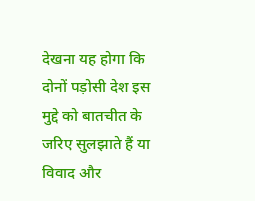देखना यह होगा कि दोनों पड़ोसी देश इस मुद्दे को बातचीत के जरिए सुलझाते हैं या विवाद और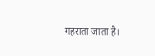गहराता जाता है।